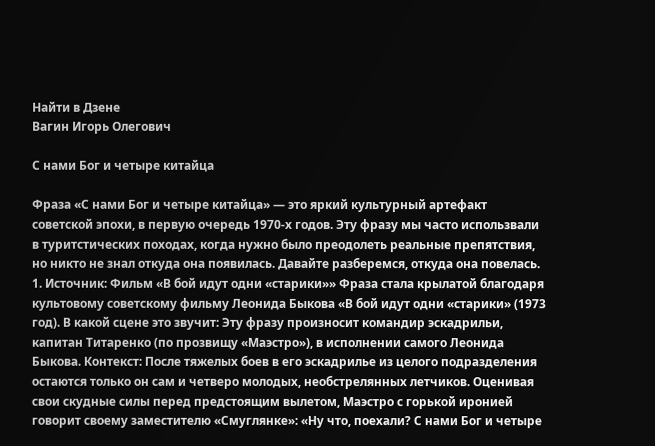Найти в Дзене
Вагин Игорь Олегович

С нами Бог и четыре китайца

Фраза «С нами Бог и четыре китайца» — это яркий культурный артефакт советской эпохи, в первую очередь 1970-х годов. Эту фразу мы часто использвали в туритстических походах, когда нужно было преодолеть реальные препятствия, но никто не знал откуда она появилась. Давайте разберемся, откуда она повелась. 1. Источник: Фильм «В бой идут одни «старики»» Фраза стала крылатой благодаря культовому советскому фильму Леонида Быкова «В бой идут одни «старики» (1973 год). В какой сцене это звучит: Эту фразу произносит командир эскадрильи, капитан Титаренко (по прозвищу «Маэстро»), в исполнении самого Леонида Быкова. Контекст: После тяжелых боев в его эскадрилье из целого подразделения остаются только он сам и четверо молодых, необстрелянных летчиков. Оценивая свои скудные силы перед предстоящим вылетом, Маэстро с горькой иронией говорит своему заместителю «Смуглянке»: «Ну что, поехали? С нами Бог и четыре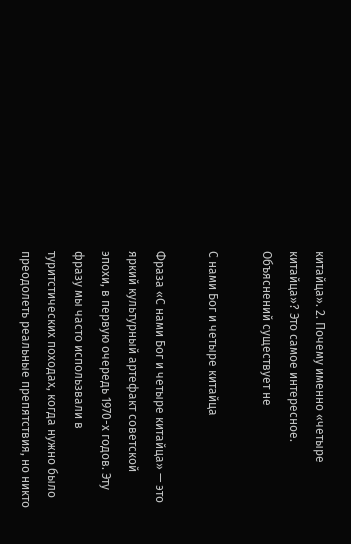китайца». 2. Почему именно «четыре китайца»? Это самое интересное. Объяснений существует не

С нами Бог и четыре китайца

Фраза «С нами Бог и четыре китайца» — это яркий культурный артефакт советской эпохи, в первую очередь 1970-х годов. Эту фразу мы часто использвали в туритстических походах, когда нужно было преодолеть реальные препятствия, но никто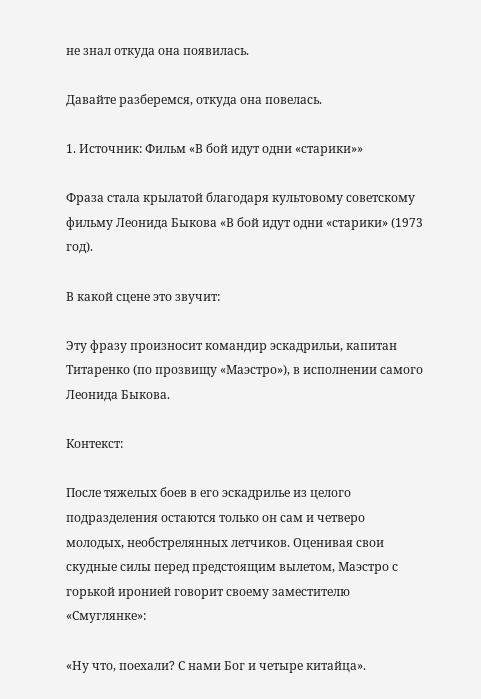не знал откуда она появилась.

Давайте разберемся, откуда она повелась.

1. Источник: Фильм «В бой идут одни «старики»»

Фраза стала крылатой благодаря культовому советскому фильму Леонида Быкова «В бой идут одни «старики» (1973 год).

В какой сцене это звучит:

Эту фразу произносит командир эскадрильи, капитан Титаренко (по прозвищу «Маэстро»), в исполнении самого Леонида Быкова.

Контекст:

После тяжелых боев в его эскадрилье из целого подразделения остаются только он сам и четверо молодых, необстрелянных летчиков. Оценивая свои скудные силы перед предстоящим вылетом, Маэстро с горькой иронией говорит своему заместителю «Смуглянке»:

«Ну что, поехали? С нами Бог и четыре китайца».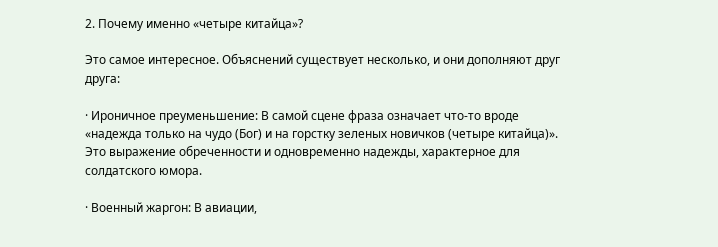2. Почему именно «четыре китайца»?

Это самое интересное. Объяснений существует несколько, и они дополняют друг друга:

· Ироничное преуменьшение: В самой сцене фраза означает что-то вроде «надежда только на чудо (Бог) и на горстку зеленых новичков (четыре китайца)». Это выражение обреченности и одновременно надежды, характерное для солдатского юмора.

· Военный жаргон: В авиации,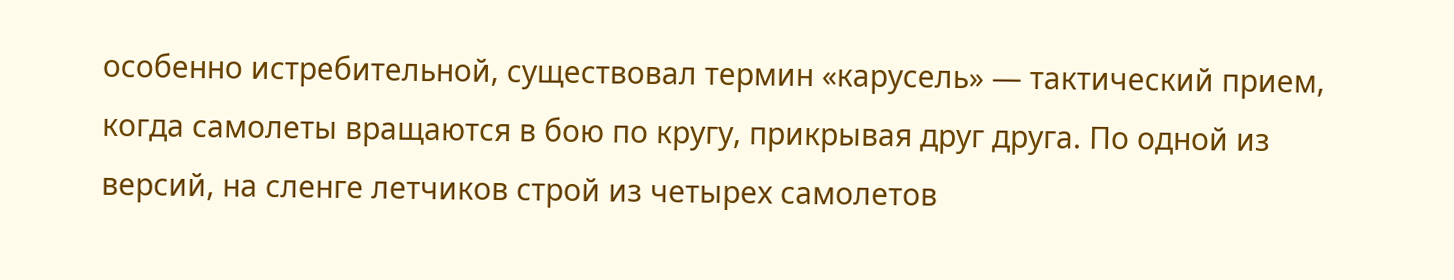особенно истребительной, существовал термин «карусель» — тактический прием, когда самолеты вращаются в бою по кругу, прикрывая друг друга. По одной из версий, на сленге летчиков строй из четырех самолетов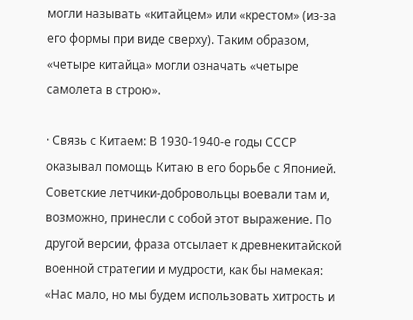могли называть «китайцем» или «крестом» (из-за его формы при виде сверху). Таким образом, «четыре китайца» могли означать «четыре самолета в строю».

· Связь с Китаем: В 1930-1940-е годы СССР оказывал помощь Китаю в его борьбе с Японией. Советские летчики-добровольцы воевали там и, возможно, принесли с собой этот выражение. По другой версии, фраза отсылает к древнекитайской военной стратегии и мудрости, как бы намекая: «Нас мало, но мы будем использовать хитрость и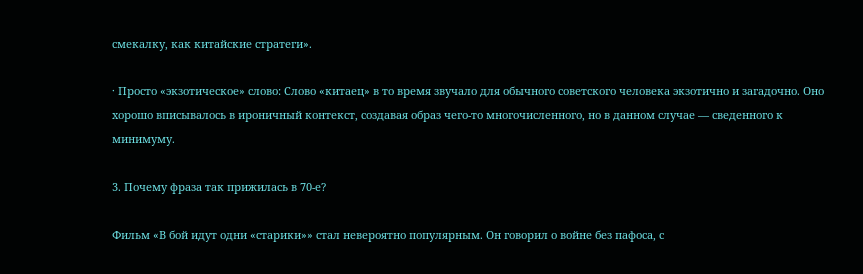смекалку, как китайские стратеги».

· Просто «экзотическое» слово: Слово «китаец» в то время звучало для обычного советского человека экзотично и загадочно. Оно хорошо вписывалось в ироничный контекст, создавая образ чего-то многочисленного, но в данном случае — сведенного к минимуму.

3. Почему фраза так прижилась в 70-е?

Фильм «В бой идут одни «старики»» стал невероятно популярным. Он говорил о войне без пафоса, с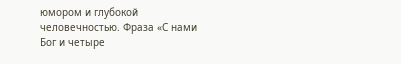юмором и глубокой человечностью. Фраза «С нами Бог и четыре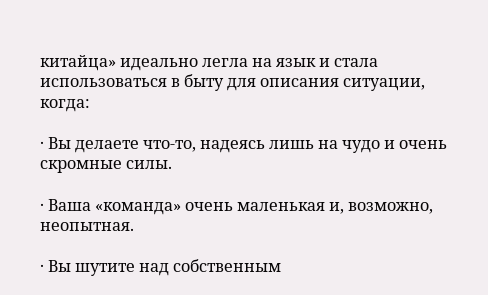китайца» идеально легла на язык и стала использоваться в быту для описания ситуации, когда:

· Вы делаете что-то, надеясь лишь на чудо и очень скромные силы.

· Ваша «команда» очень маленькая и, возможно, неопытная.

· Вы шутите над собственным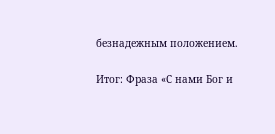безнадежным положением.

Итог: Фраза «С нами Бог и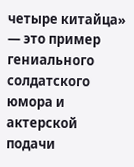четыре китайца» — это пример гениального солдатского юмора и актерской подачи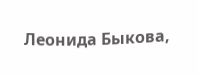Леонида Быкова,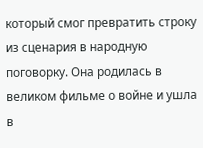который смог превратить строку из сценария в народную поговорку. Она родилась в великом фильме о войне и ушла в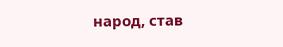народ, став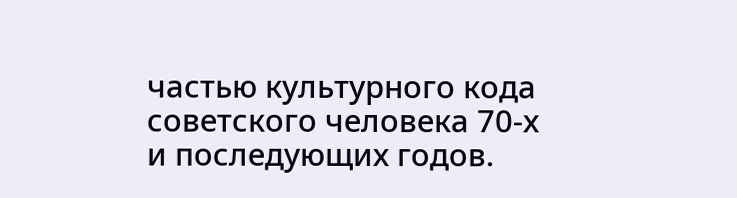частью культурного кода советского человека 70-х и последующих годов.